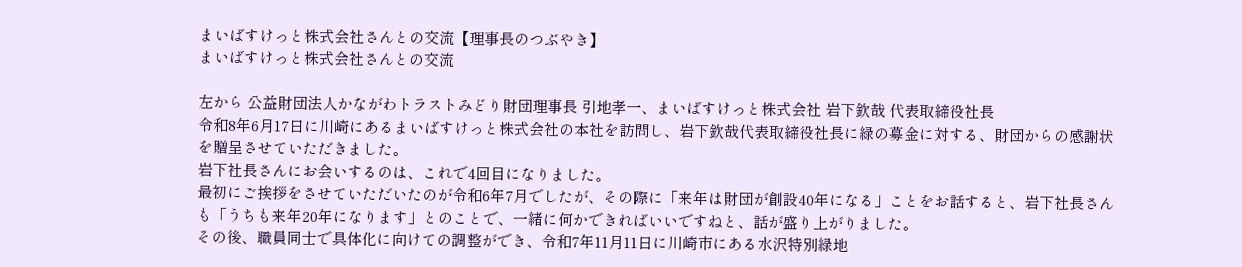まいばすけっと株式会社さんとの交流【理事長のつぶやき】
まいばすけっと株式会社さんとの交流

左から 公益財団法人かながわトラストみどり財団理事長 引地孝一、まいばすけっと株式会社 岩下欽哉 代表取締役社長
令和8年6月17日に川崎にあるまいばすけっと株式会社の本社を訪問し、岩下欽哉代表取締役社長に緑の募金に対する、財団からの感謝状を贈呈させていただきました。
岩下社長さんにお会いするのは、これで4回目になりました。
最初にご挨拶をさせていただいたのが令和6年7月でしたが、その際に「来年は財団が創設40年になる」ことをお話すると、岩下社長さんも「うちも来年20年になります」とのことで、一緒に何かできればいいですねと、話が盛り上がりました。
その後、職員同士で具体化に向けての調整ができ、令和7年11月11日に川崎市にある水沢特別緑地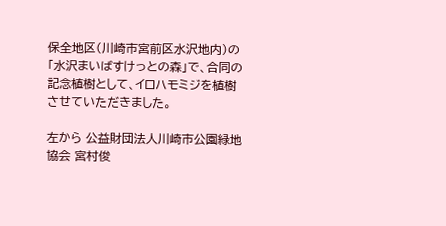保全地区(川崎市宮前区水沢地内)の「水沢まいばすけっとの森」で、合同の記念植樹として、イロハモミジを植樹させていただきました。

左から 公益財団法人川崎市公園緑地協会 宮村俊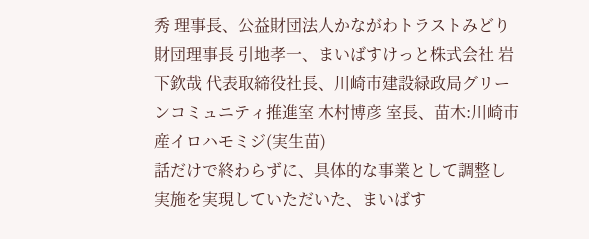秀 理事長、公益財団法人かながわトラストみどり財団理事長 引地孝一、まいばすけっと株式会社 岩下欽哉 代表取締役社長、川崎市建設緑政局グリーンコミュニティ推進室 木村博彦 室長、苗木:川崎市産イロハモミジ(実生苗)
話だけで終わらずに、具体的な事業として調整し実施を実現していただいた、まいばす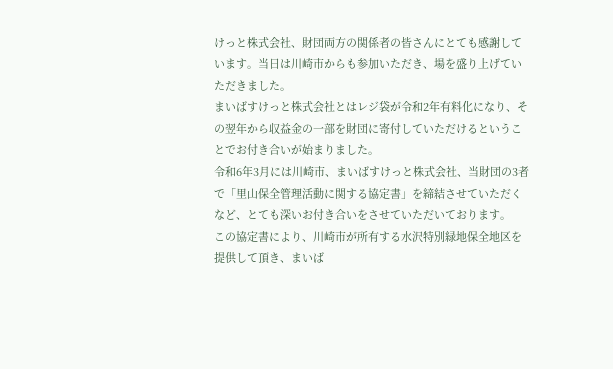けっと株式会社、財団両方の関係者の皆さんにとても感謝しています。当日は川崎市からも参加いただき、場を盛り上げていただきました。
まいばすけっと株式会社とはレジ袋が令和2年有料化になり、その翌年から収益金の一部を財団に寄付していただけるということでお付き合いが始まりました。
令和6年3月には川崎市、まいばすけっと株式会社、当財団の3者で「里山保全管理活動に関する協定書」を締結させていただくなど、とても深いお付き合いをさせていただいております。
この協定書により、川崎市が所有する水沢特別緑地保全地区を提供して頂き、まいば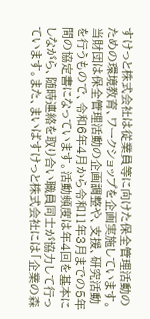すけっと株式会社は従業員等に向けた保全管理活動のための環境教育、ワークショップを企画実施しています。
当財団は保全管理活動の企画調整や、支援、研究活動を行うもので、令和6年4月から令和11年3月までの5年間の協定書になっています。活動頻度は年4回を基本にしながら、随時連絡を取り合い職員同士が協力して行っています。また、まいばすけっと株式会社には「企業の森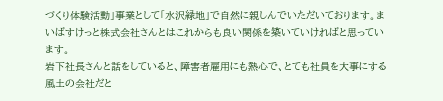づくり体験活動」事業として「水沢緑地」で自然に親しんでいただいております。まいばすけっと株式会社さんとはこれからも良い関係を築いていければと思っています。
岩下社長さんと話をしていると、障害者雇用にも熱心で、とても社員を大事にする風土の会社だと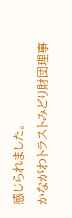感じられました。
かながわトラストみどり財団理事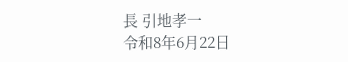長 引地孝一
令和8年6月22日